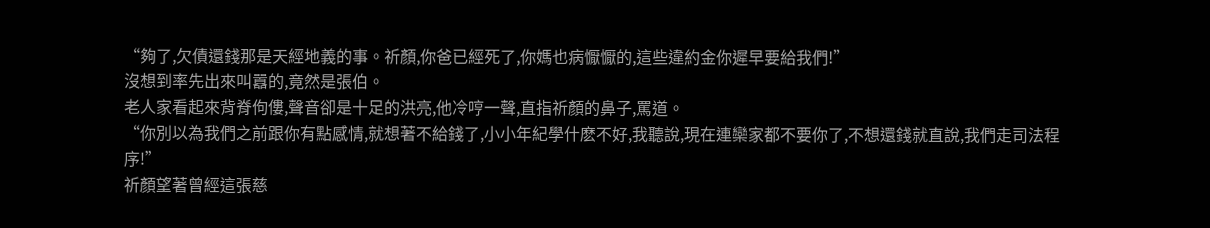“夠了,欠債還錢那是天經地義的事。祈顏,你爸已經死了,你媽也病懨懨的,這些違約金你遲早要給我們!”
沒想到率先出來叫囂的,竟然是張伯。
老人家看起來背脊佝僂,聲音卻是十足的洪亮,他冷哼一聲,直指祈顏的鼻子,罵道。
“你別以為我們之前跟你有點感情,就想著不給錢了,小小年紀學什麽不好,我聽說,現在連欒家都不要你了,不想還錢就直說,我們走司法程序!”
祈顏望著曾經這張慈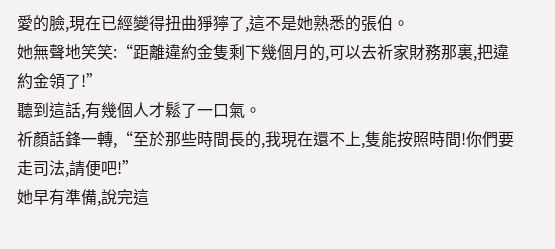愛的臉,現在已經變得扭曲猙獰了,這不是她熟悉的張伯。
她無聲地笑笑:“距離違約金隻剩下幾個月的,可以去祈家財務那裏,把違約金領了!”
聽到這話,有幾個人才鬆了一口氣。
祈顏話鋒一轉,“至於那些時間長的,我現在還不上,隻能按照時間!你們要走司法,請便吧!”
她早有準備,說完這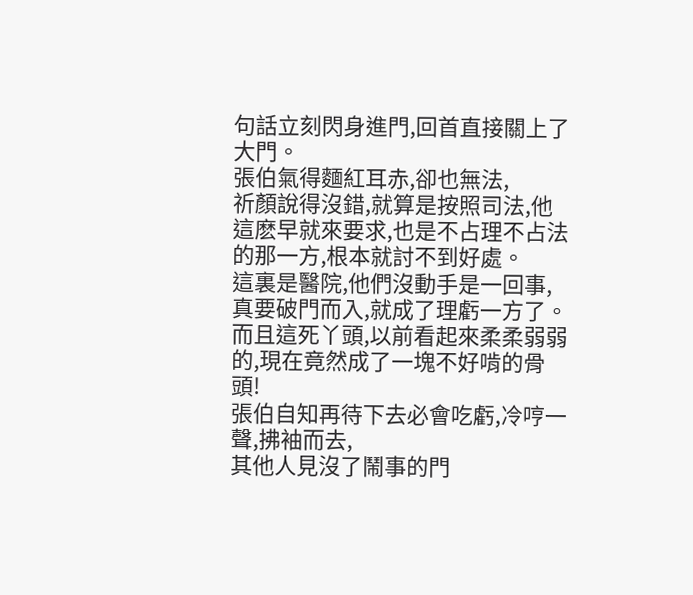句話立刻閃身進門,回首直接關上了大門。
張伯氣得麵紅耳赤,卻也無法,
祈顏說得沒錯,就算是按照司法,他這麽早就來要求,也是不占理不占法的那一方,根本就討不到好處。
這裏是醫院,他們沒動手是一回事,真要破門而入,就成了理虧一方了。
而且這死丫頭,以前看起來柔柔弱弱的,現在竟然成了一塊不好啃的骨頭!
張伯自知再待下去必會吃虧,冷哼一聲,拂袖而去,
其他人見沒了鬧事的門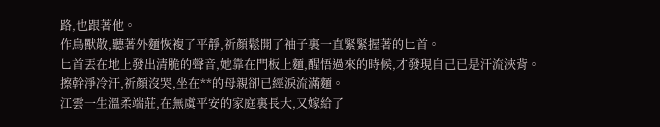路,也跟著他。
作鳥獸散,聽著外麵恢複了平靜,祈顏鬆開了袖子裏一直緊緊握著的匕首。
匕首丟在地上發出清脆的聲音,她靠在門板上麵,醒悟過來的時候,才發現自己已是汗流浹背。
擦幹淨冷汗,祈顏沒哭,坐在**的母親卻已經淚流滿麵。
江雲一生溫柔端莊,在無虞平安的家庭裏長大,又嫁給了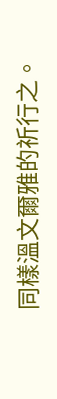同樣溫文爾雅的祈行之。